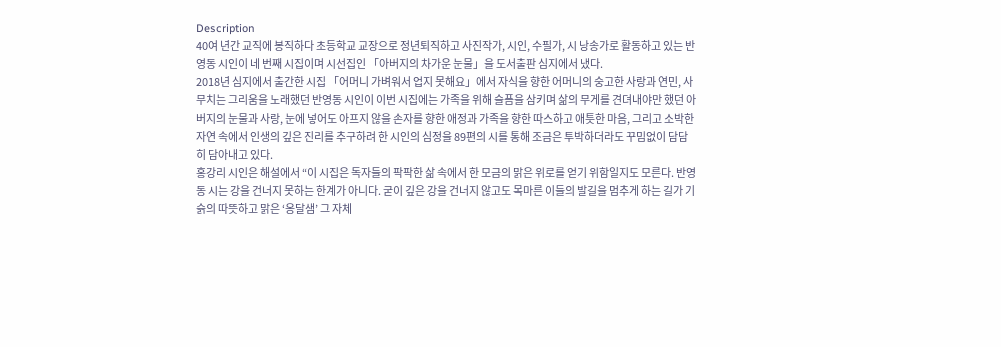Description
40여 년간 교직에 봉직하다 초등학교 교장으로 정년퇴직하고 사진작가, 시인, 수필가, 시 낭송가로 활동하고 있는 반영동 시인이 네 번째 시집이며 시선집인 「아버지의 차가운 눈물」을 도서출판 심지에서 냈다.
2018년 심지에서 출간한 시집 「어머니 가벼워서 업지 못해요」에서 자식을 향한 어머니의 숭고한 사랑과 연민, 사무치는 그리움을 노래했던 반영동 시인이 이번 시집에는 가족을 위해 슬픔을 삼키며 삶의 무게를 견뎌내야만 했던 아버지의 눈물과 사랑, 눈에 넣어도 아프지 않을 손자를 향한 애정과 가족을 향한 따스하고 애틋한 마음, 그리고 소박한 자연 속에서 인생의 깊은 진리를 추구하려 한 시인의 심정을 89편의 시를 통해 조금은 투박하더라도 꾸밈없이 담담히 담아내고 있다.
홍강리 시인은 해설에서 “이 시집은 독자들의 팍팍한 삶 속에서 한 모금의 맑은 위로를 얻기 위함일지도 모른다. 반영동 시는 강을 건너지 못하는 한계가 아니다. 굳이 깊은 강을 건너지 않고도 목마른 이들의 발길을 멈추게 하는 길가 기슭의 따뜻하고 맑은 ‘옹달샘’ 그 자체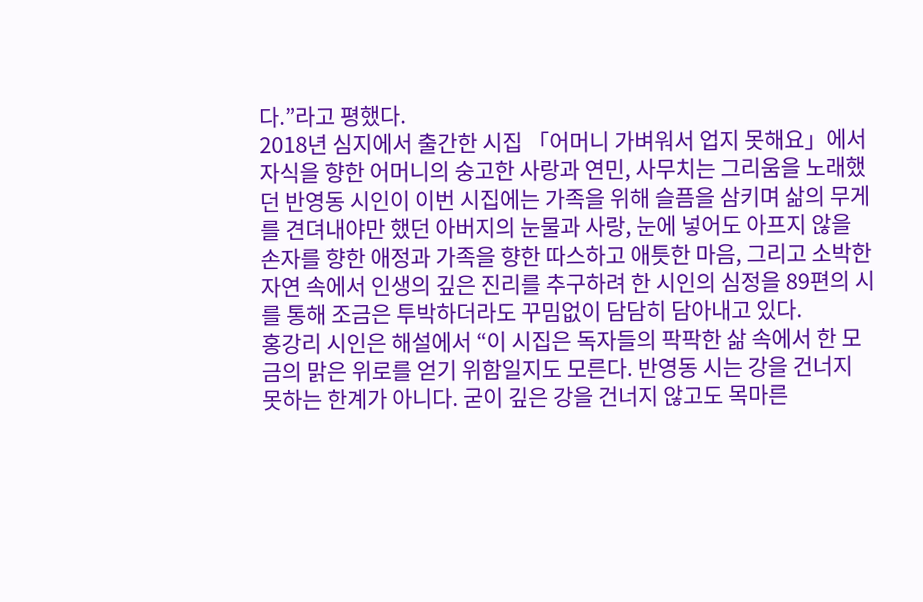다.”라고 평했다.
2018년 심지에서 출간한 시집 「어머니 가벼워서 업지 못해요」에서 자식을 향한 어머니의 숭고한 사랑과 연민, 사무치는 그리움을 노래했던 반영동 시인이 이번 시집에는 가족을 위해 슬픔을 삼키며 삶의 무게를 견뎌내야만 했던 아버지의 눈물과 사랑, 눈에 넣어도 아프지 않을 손자를 향한 애정과 가족을 향한 따스하고 애틋한 마음, 그리고 소박한 자연 속에서 인생의 깊은 진리를 추구하려 한 시인의 심정을 89편의 시를 통해 조금은 투박하더라도 꾸밈없이 담담히 담아내고 있다.
홍강리 시인은 해설에서 “이 시집은 독자들의 팍팍한 삶 속에서 한 모금의 맑은 위로를 얻기 위함일지도 모른다. 반영동 시는 강을 건너지 못하는 한계가 아니다. 굳이 깊은 강을 건너지 않고도 목마른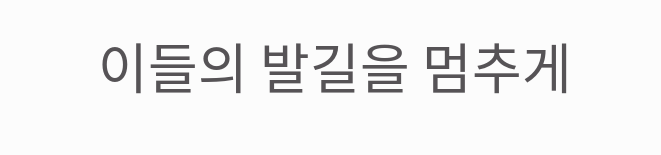이들의 발길을 멈추게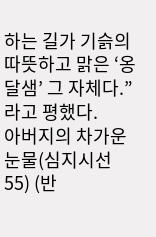하는 길가 기슭의 따뜻하고 맑은 ‘옹달샘’ 그 자체다.”라고 평했다.
아버지의 차가운 눈물(심지시선 55) (반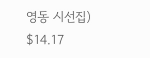영동 시선집)
$14.17